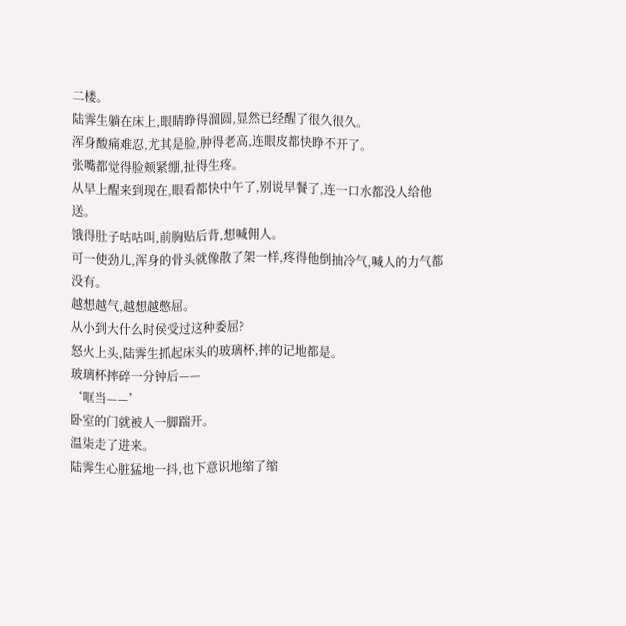二楼。
陆霁生躺在床上,眼睛睁得溜圆,显然已经醒了很久很久。
浑身酸痛难忍,尤其是脸,肿得老高,连眼皮都快睁不开了。
张嘴都觉得脸颊紧绷,扯得生疼。
从早上醒来到现在,眼看都快中午了,别说早餐了,连一口水都没人给他送。
饿得肚子咕咕叫,前胸贴后背,想喊佣人。
可一使劲儿,浑身的骨头就像散了架一样,疼得他倒抽冷气,喊人的力气都没有。
越想越气,越想越憋屈。
从小到大什么时侯受过这种委屈?
怒火上头,陆霁生抓起床头的玻璃杯,摔的记地都是。
玻璃杯摔碎一分钟后——
‘哐当——’
卧室的门就被人一脚踹开。
温柒走了进来。
陆霁生心脏猛地一抖,也下意识地缩了缩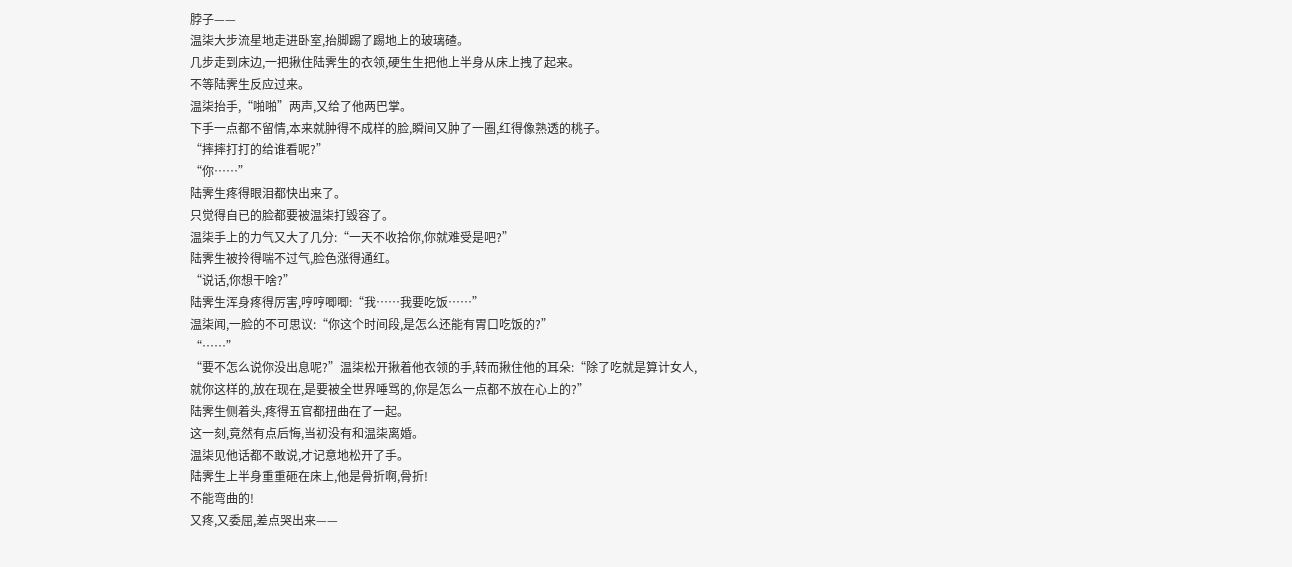脖子——
温柒大步流星地走进卧室,抬脚踢了踢地上的玻璃碴。
几步走到床边,一把揪住陆霁生的衣领,硬生生把他上半身从床上拽了起来。
不等陆霁生反应过来。
温柒抬手,“啪啪”两声,又给了他两巴掌。
下手一点都不留情,本来就肿得不成样的脸,瞬间又肿了一圈,红得像熟透的桃子。
“摔摔打打的给谁看呢?”
“你……”
陆霁生疼得眼泪都快出来了。
只觉得自已的脸都要被温柒打毁容了。
温柒手上的力气又大了几分:“一天不收拾你,你就难受是吧?”
陆霁生被拎得喘不过气,脸色涨得通红。
“说话,你想干啥?”
陆霁生浑身疼得厉害,哼哼唧唧:“我……我要吃饭……”
温柒闻,一脸的不可思议:“你这个时间段,是怎么还能有胃口吃饭的?”
“……”
“要不怎么说你没出息呢?”温柒松开揪着他衣领的手,转而揪住他的耳朵:“除了吃就是算计女人,
就你这样的,放在现在,是要被全世界唾骂的,你是怎么一点都不放在心上的?”
陆霁生侧着头,疼得五官都扭曲在了一起。
这一刻,竟然有点后悔,当初没有和温柒离婚。
温柒见他话都不敢说,才记意地松开了手。
陆霁生上半身重重砸在床上,他是骨折啊,骨折!
不能弯曲的!
又疼,又委屈,差点哭出来——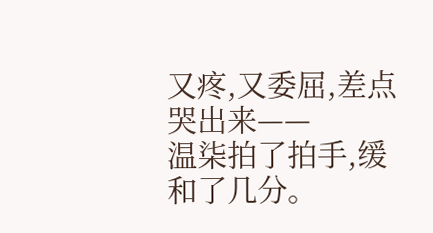又疼,又委屈,差点哭出来——
温柒拍了拍手,缓和了几分。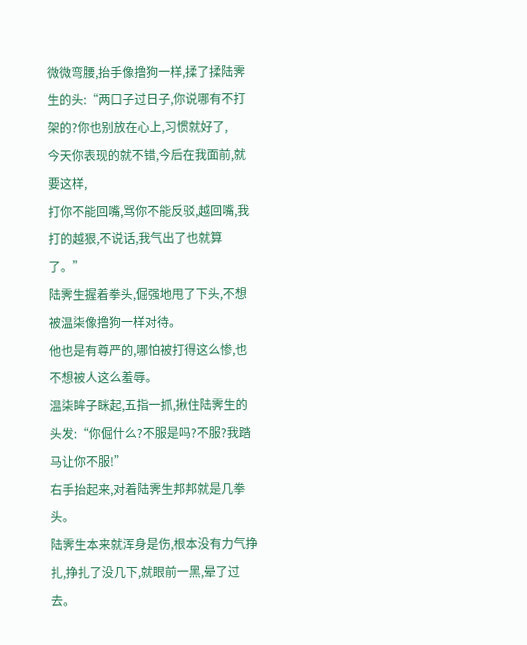微微弯腰,抬手像撸狗一样,揉了揉陆霁生的头:“两口子过日子,你说哪有不打架的?你也别放在心上,习惯就好了,
今天你表现的就不错,今后在我面前,就要这样,
打你不能回嘴,骂你不能反驳,越回嘴,我打的越狠,不说话,我气出了也就算了。”
陆霁生握着拳头,倔强地甩了下头,不想被温柒像撸狗一样对待。
他也是有尊严的,哪怕被打得这么惨,也不想被人这么羞辱。
温柒眸子眯起,五指一抓,揪住陆霁生的头发:“你倔什么?不服是吗?不服?我踏马让你不服!”
右手抬起来,对着陆霁生邦邦就是几拳头。
陆霁生本来就浑身是伤,根本没有力气挣扎,挣扎了没几下,就眼前一黑,晕了过去。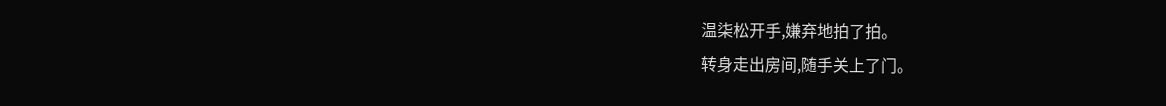温柒松开手,嫌弃地拍了拍。
转身走出房间,随手关上了门。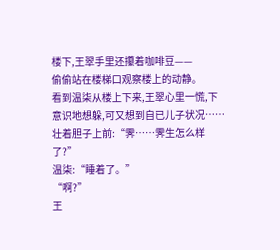楼下,王翠手里还攥着咖啡豆——
偷偷站在楼梯口观察楼上的动静。
看到温柒从楼上下来,王翠心里一慌,下意识地想躲,可又想到自已儿子状况……
壮着胆子上前:“霁……霁生怎么样了?”
温柒:“睡着了。”
“啊?”
王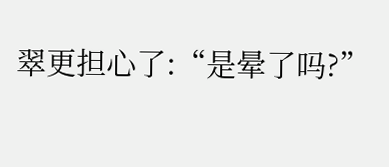翠更担心了:“是晕了吗?”